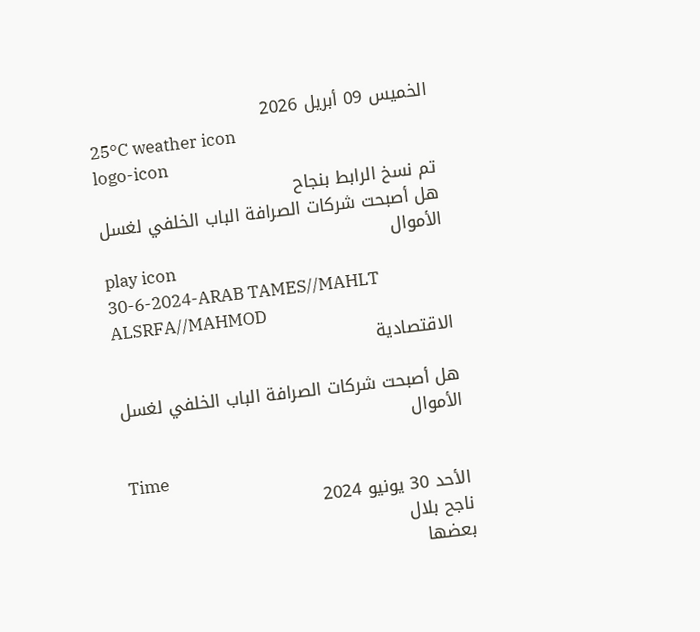الخميس 09 أبريل 2026
25°C weather icon
logo-icon
تم نسخ الرابط بنجاح
هل أصبحت شركات الصرافة الباب الخلفي لغسل الأموال
play icon
30-6-2024-ARAB TAMES//MAHLT ALSRFA//MAHMOD
الاقتصادية

هل أصبحت شركات الصرافة الباب الخلفي لغسل الأموال

Time
الأحد 30 يونيو 2024
ناجح بلال
بعضها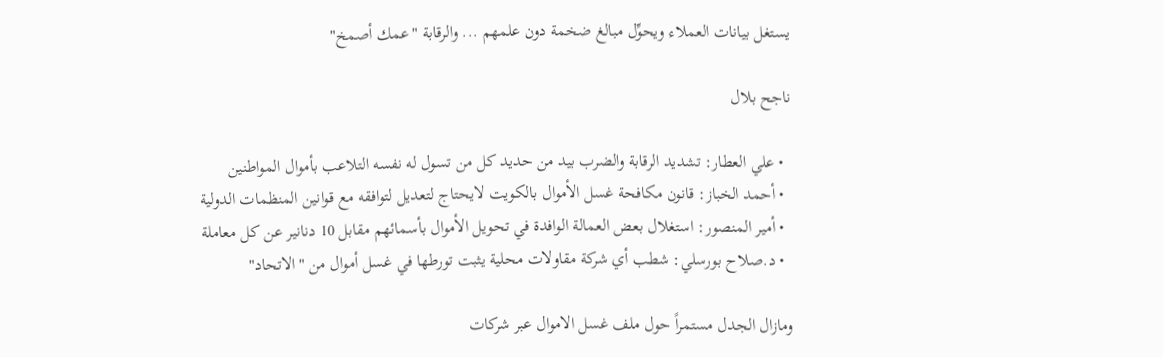يستغل بيانات العملاء ويحوِّل مبالغ ضخمة دون علمهم ... والرقابة "عمك أصمخ"

ناجح بلال

  • علي العطار: تشديد الرقابة والضرب بيد من حديد كل من تسول له نفسه التلاعب بأموال المواطنين
  • أحمد الخباز: قانون مكافحة غسل الأموال بالكويت لايحتاج لتعديل لتوافقه مع قوانين المنظمات الدولية
  • أمير المنصور: استغلال بعض العمالة الوافدة في تحويل الأموال بأسمائهم مقابل 10 دنانير عن كل معاملة
  • د.صلاح بورسلي: شطب أي شركة مقاولات محلية يثبت تورطها في غسل أموال من "الاتحاد"

ومازال الجدل مستمراً حول ملف غسل الاموال عبر شركات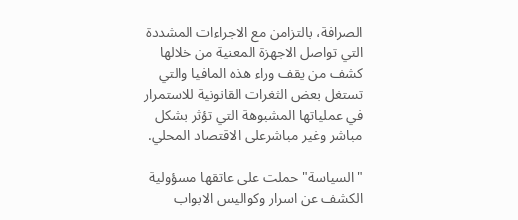الصرافة، بالتزامن مع الاجراءات المشددة التي تواصل الاجهزة المعنية من خلالها كشف من يقف وراء هذه المافيا والتي تستغل بعض الثغرات القانونية للاستمرار في عملياتها المشبوهة التي تؤثر بشكل مباشر وغير مباشرعلى الاقتصاد المحلي.

"السياسة" حملت على عاتقها مسؤولية الكشف عن اسرار وكواليس الابواب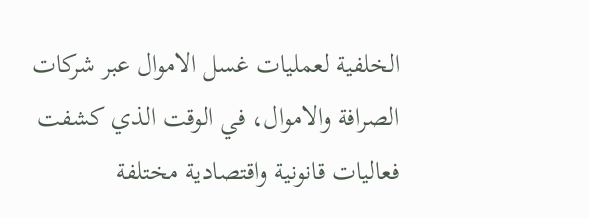الخلفية لعمليات غسل الاموال عبر شركات الصرافة والاموال، في الوقت الذي كشفت فعاليات قانونية واقتصادية مختلفة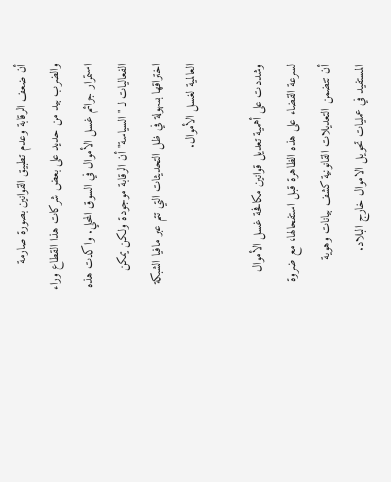أن ضعف الرقابة وعدم تطبيق القوانين بصورة صارمة والضرب بيد من حديد على بعض شركات هذا القطاع وراء استمرار جرائم غسل الأموال في السوق المحلي. واكدت هذه الفعاليات لـ "السياسة" أن الرقابة موجودة ولكن يمكن اختراقها بسهولة في ظل التحديثات التي تتم عبر مافيا الشبكة العالمية لغسل الأموال.

وشددت على أهمية تعديل قوانين مكافحة غسل الأموال لسرعة القضاء على هذه الظاهرة قبل استفحالها، مع ضروة أن تتضمن التعديلات القانونية كشف بيانات وهوية المستفيد في عمليات تحويل الاموال خارج البلاد.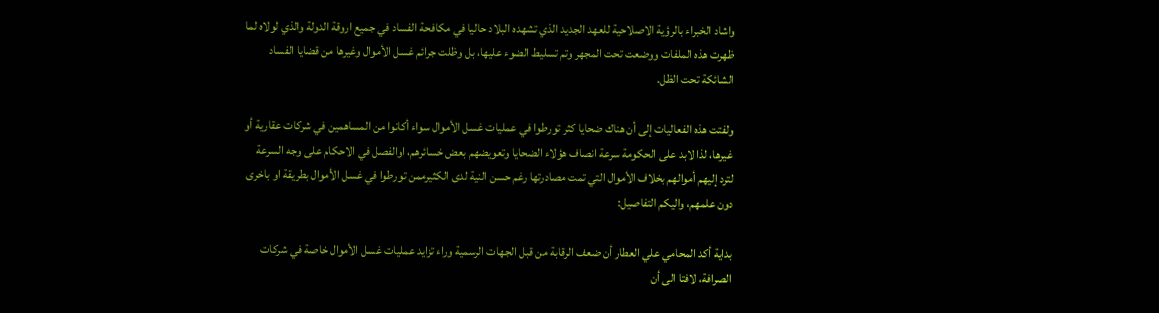واشاد الخبراء بالرؤية الاصلاحية للعهد الجديد الذي تشهده البلاد حاليا في مكافحة الفساد في جميع اروقة الدولة والذي لولاه لما ظهرت هذه الملفات ووضعت تحت المجهر وتم تسليط الضوء عليها، بل وظلت جرائم غسل الأموال وغيرها من قضايا الفساد الشائكة تحت الظل.

ولفتت هذه الفعاليات إلى أن هناك ضحايا كثر تورطوا في عمليات غسل الأموال سواء أكانوا من المساهمين في شركات عقارية أو غيرها، لذا لابد على الحكومة سرعة انصاف هؤلاء الضحايا وتعويضهم بعض خسائرهم، اوالفصل في الاحكام على وجه السرعة لترد إليهم أموالهم بخلاف الأموال التي تمت مصادرتها رغم حسن النية لدى الكثيرممن تورطوا في غسل الأموال بطريقة او باخرى دون علمهم، واليكم التفاصيل:

بداية أكد المحامي علي العطار أن ضعف الرقابة من قبل الجهات الرسمية وراء تزايد عمليات غسل الأموال خاصة في شركات الصرافة، لافتا الى أن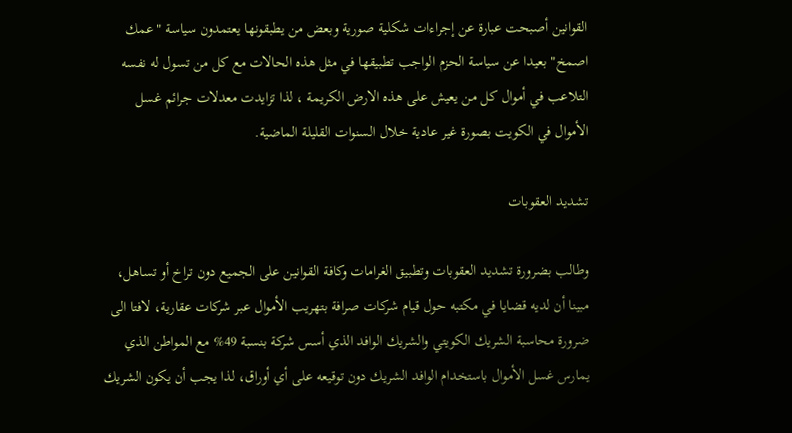القوانين أصبحت عبارة عن إجراءات شكلية صورية وبعض من يطبقونها يعتمدون سياسة "عمك اصمخ" بعيدا عن سياسة الحزم الواجب تطبيقها في مثل هذه الحالات مع كل من تسول له نفسه التلاعب في أموال كل من يعيش على هذه الارض الكريمة ، لذا تزايدت معدلات جرائم غسل الأموال في الكويت بصورة غير عادية خلال السنوات القليلة الماضية.

تشديد العقوبات

وطالب بضرورة تشديد العقوبات وتطبيق الغرامات وكافة القوانين على الجميع دون تراخ أو تساهل، مبينا أن لديه قضايا في مكتبه حول قيام شركات صرافة بتهريب الأموال عبر شركات عقارية، لافتا الى ضرورة محاسبة الشريك الكويتي والشريك الوافد الذي أسس شركة بنسبة 49% مع المواطن الذي يمارس غسل الأموال باستخدام الوافد الشريك دون توقيعه على أي أوراق، لذا يجب أن يكون الشريك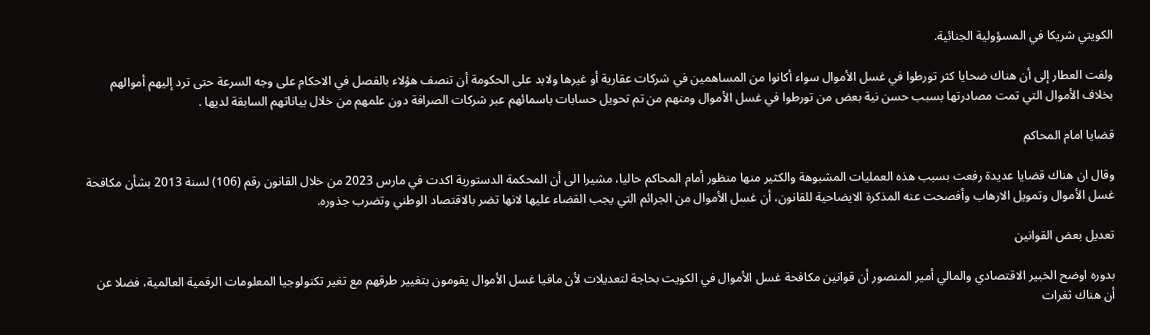الكويتي شريكا في المسؤولية الجنائية.

ولفت العطار إلى أن هناك ضحايا كثر تورطوا في غسل الأموال سواء أكانوا من المساهمين في شركات عقارية أو غيرها ولابد على الحكومة أن تنصف هؤلاء بالفصل في الاحكام على وجه السرعة حتى ترد إليهم أموالهم بخلاف الأموال التي تمت مصادرتها بسبب حسن نية بعض من تورطوا في غسل الأموال ومنهم من تم تحويل حسابات باسمائهم عبر شركات الصرافة دون علمهم من خلال بياناتهم السابقة لديها .

قضايا امام المحاكم

وقال ان هناك قضايا عديدة رفعت بسبب هذه العمليات المشبوهة والكثير منها منظور أمام المحاكم حاليا، مشيرا الى أن المحكمة الدستورية اكدت في مارس 2023 من خلال القانون رقم (106) لسنة 2013 بشأن مكافحة غسل الأموال وتمويل الارهاب وأفصحت عنه المذكرة الايضاحية للقانون، أن غسل الأموال من الجرائم التي يجب القضاء عليها لانها تضر بالاقتصاد الوطني وتضرب جذوره.

تعديل بعض القوانين

بدوره اوضح الخبير الاقتصادي والمالي أمير المنصور أن قوانين مكافحة غسل الأموال في الكويت بحاجة لتعديلات لأن مافيا غسل الأموال يقومون بتغيير طرقهم مع تغير تكنولوجيا المعلومات الرقمية العالمية، فضلا عن أن هناك ثغرات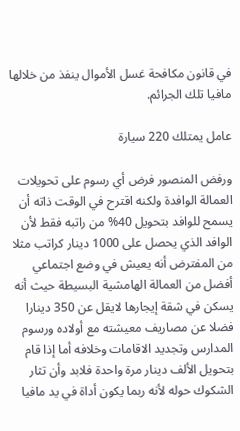في قانون مكافحة غسل الأموال ينفذ من خلالها مافيا تلك الجرائم.

عامل يمتلك 220 سيارة

ورفض المنصور فرض أي رسوم على تحويلات العمالة الوافدة ولكنه اقترح في الوقت ذاته أن يسمح للوافد بتحويل 40% من راتبه فقط لأن الوافد الذي يحصل على 1000 دينار كراتب مثلا من المفترض أنه يعيش في وضع اجتماعي أفضل من العمالة الهامشية البسيطة حيث أنه يسكن في شقة إيجارها لايقل عن 350 دينارا فضلا عن مصاريف معيشته مع أولاده ورسوم المدارس وتجديد الاقامات وخلافه أما إذا قام بتحويل الألف دينار مرة واحدة فلابد وأن تثار الشكوك حوله لأنه ربما يكون أداة في يد مافيا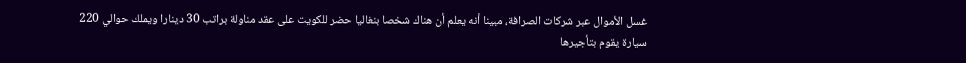غسل الأموال عبر شركات الصرافة، مبينا أنه يعلم أن هناك شخصا بنغاليا حضر للكويت على عقد مناولة براتب 30 دينارا ويملك حوالي 220 سيارة يقوم بتأجيرها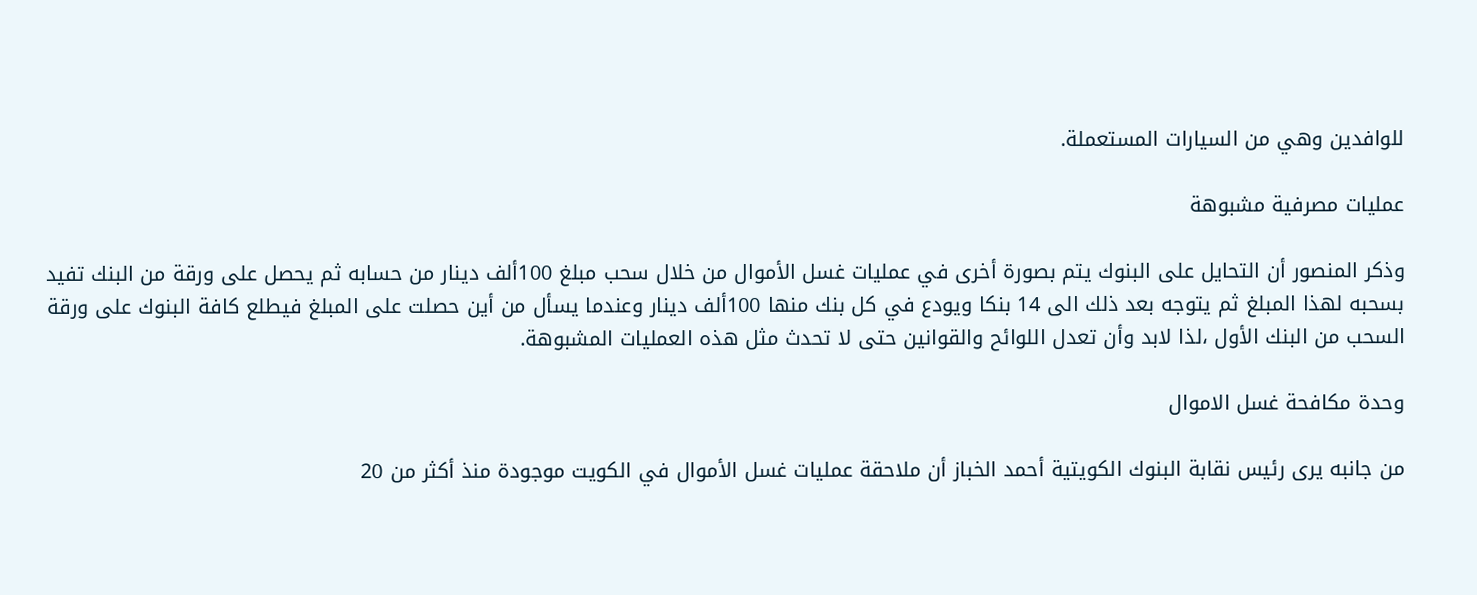للوافدين وهي من السيارات المستعملة.

عمليات مصرفية مشبوهة

وذكر المنصور أن التحايل على البنوك يتم بصورة أخرى في عمليات غسل الأموال من خلال سحب مبلغ 100ألف دينار من حسابه ثم يحصل على ورقة من البنك تفيد بسحبه لهذا المبلغ ثم يتوجه بعد ذلك الى 14 بنكا ويودع في كل بنك منها 100ألف دينار وعندما يسأل من أين حصلت على المبلغ فيطلع كافة البنوك على ورقة السحب من البنك الأول ،لذا لابد وأن تعدل اللوائح والقوانين حتى لا تحدث مثل هذه العمليات المشبوهة.

وحدة مكافحة غسل الاموال

من جانبه يرى رئيس نقابة البنوك الكويتية أحمد الخباز أن ملاحقة عمليات غسل الأموال في الكويت موجودة منذ أكثر من 20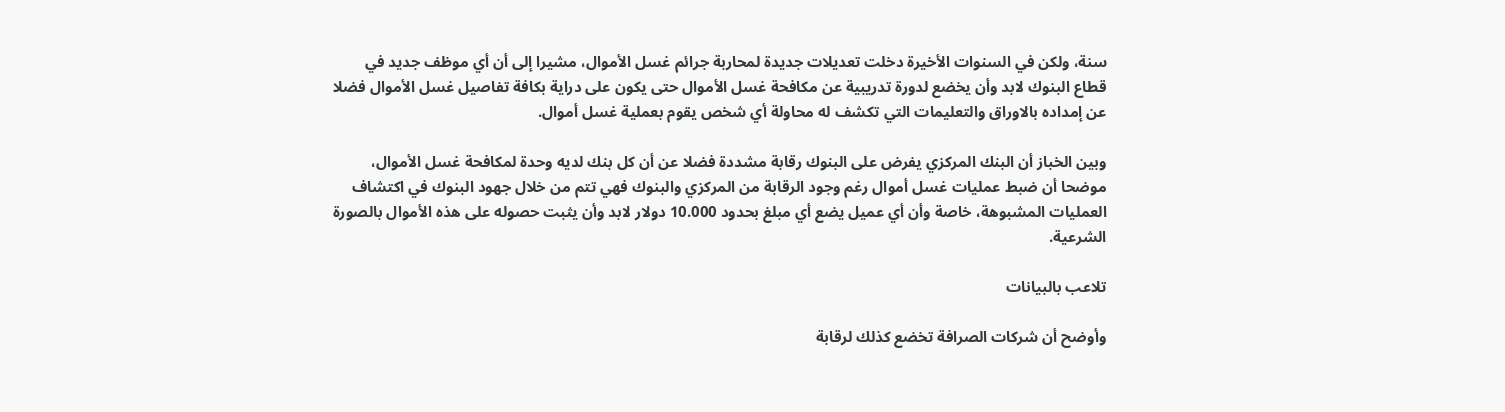سنة، ولكن في السنوات الأخيرة دخلت تعديلات جديدة لمحاربة جرائم غسل الأموال، مشيرا إلى أن أي موظف جديد في قطاع البنوك لابد وأن يخضع لدورة تدريبية عن مكافحة غسل الأموال حتى يكون على دراية بكافة تفاصيل غسل الأموال فضلا عن إمداده بالاوراق والتعليمات التي تكشف له محاولة أي شخص يقوم بعملية غسل أموال.

وبين الخباز أن البنك المركزي يفرض على البنوك رقابة مشددة فضلا عن أن كل بنك لديه وحدة لمكافحة غسل الأموال، موضحا أن ضبط عمليات غسل أموال رغم وجود الرقابة من المركزي والبنوك فهي تتم من خلال جهود البنوك في اكتشاف العمليات المشبوهة، خاصة وأن أي عميل يضع أي مبلغ بحدود 10.000 دولار لابد وأن يثبت حصوله على هذه الأموال بالصورة الشرعية.

تلاعب بالبيانات

وأوضح أن شركات الصرافة تخضع كذلك لرقابة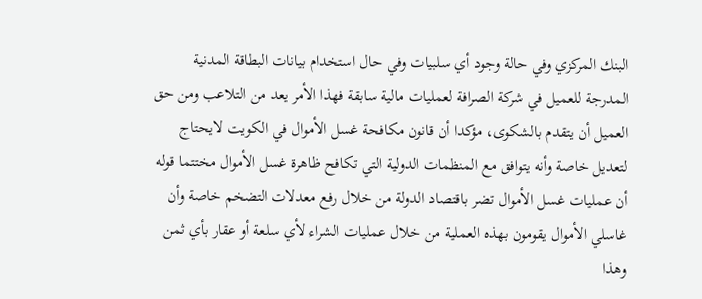البنك المركزي وفي حالة وجود أي سلبيات وفي حال استخدام بيانات البطاقة المدنية المدرجة للعميل في شركة الصرافة لعمليات مالية سابقة فهذا الأمر يعد من التلاعب ومن حق العميل أن يتقدم بالشكوى، مؤكدا أن قانون مكافحة غسل الأموال في الكويت لايحتاج لتعديل خاصة وأنه يتوافق مع المنظمات الدولية التي تكافح ظاهرة غسل الأموال مختتما قوله أن عمليات غسل الأموال تضر باقتصاد الدولة من خلال رفع معدلات التضخم خاصة وأن غاسلي الأموال يقومون بهذه العملية من خلال عمليات الشراء لأي سلعة أو عقار بأي ثمن وهذا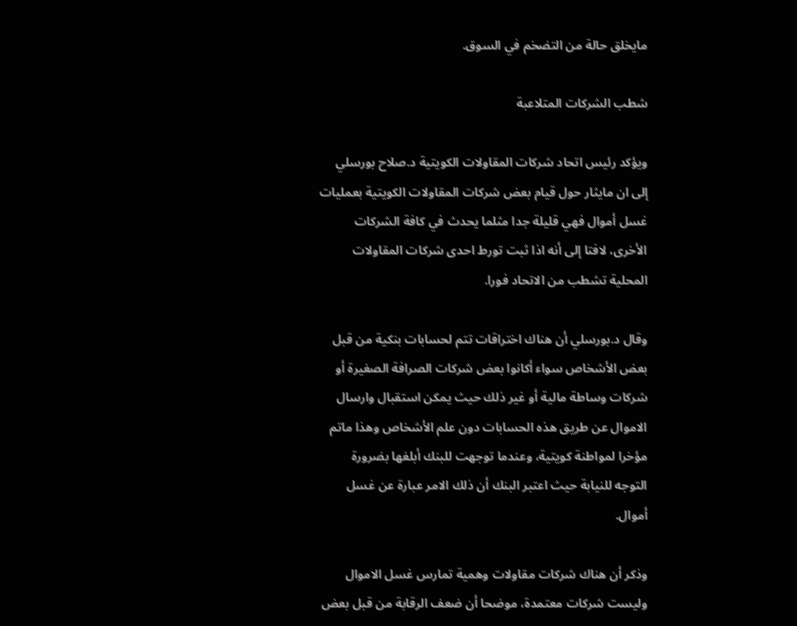مايخلق حالة من التضخم في السوق.

شطب الشركات المتلاعبة

ويؤكد رئيس اتحاد شركات المقاولات الكويتية د.صلاح بورسلي إلى ان مايثار حول قيام بعض شركات المقاولات الكويتية بعمليات غسل أموال فهي قليلة جدا مثلما يحدث في كافة الشركات الأخرى، لافتا إلى أنه اذا ثبت تورط احدى شركات المقاولات المحلية تشطب من الاتحاد فورا.

وقال د.بورسلي أن هناك اختراقات تتم لحسابات بنكية من قبل بعض الأشخاص سواء أكانوا بعض شركات الصرافة الصغيرة أو شركات وساطة مالية أو غير ذلك حيث يمكن استقبال وارسال الاموال عن طريق هذه الحسابات دون علم الأشخاص وهذا ماتم مؤخرا لمواطنة كويتية، وعندما توجهت للبنك أبلغها بضرورة التوجه للنيابة حيث اعتبر البنك أن ذلك الامر عبارة عن غسل أموال.

وذكر أن هناك شركات مقاولات وهمية تمارس غسل الاموال وليست شركات معتمدة، موضحا أن ضعف الرقابة من قبل بعض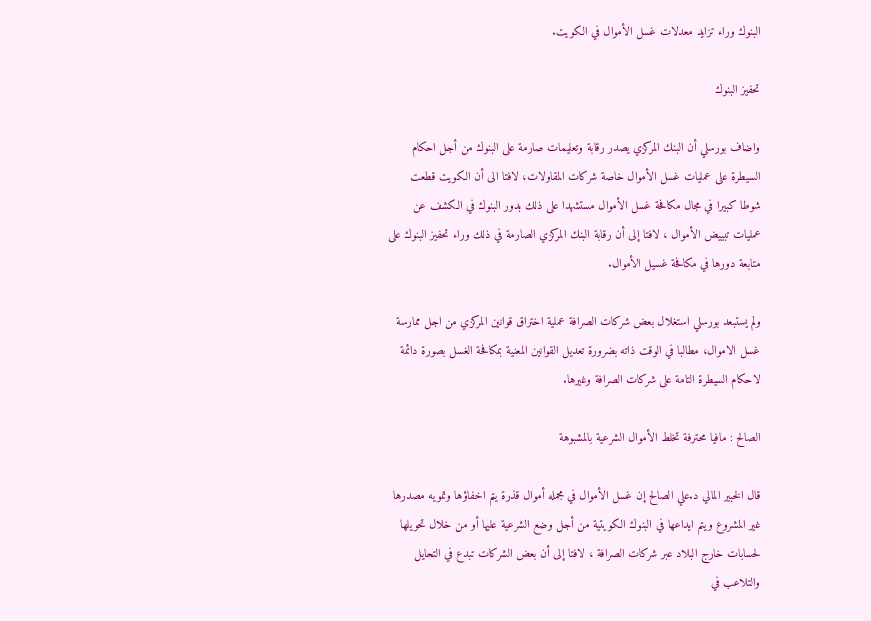البنوك وراء تزايد معدلات غسل الأموال في الكويت.

تحفيز البنوك

واضاف بورسلي أن البنك المركزي يصدر رقابة وتعليمات صارمة على البنوك من أجل احكام السيطرة على عمليات غسل الأموال خاصة شركات المقاولات، لافتا الى أن الكويت قطعت شوطا كبيرا في مجال مكافحة غسل الأموال مستشهدا على ذلك بدور البنوك في الكشف عن عمليات تبييض الأموال ، لافتا إلى أن رقابة البنك المركزي الصارمة في ذلك وراء تحفيز البنوك على متابعة دورها في مكافحة غسيل الأموال.

ولم يستبعد بورسلي استغلال بعض شركات الصرافة عملية اختراق قوانين المركزي من اجل ممارسة غسل الاموال، مطالبا في الوقت ذاته بضرورة تعديل القوانين المعنية بمكافحة الغسل بصورة دائمة لاحكام السيطرة التامة على شركات الصرافة وغيرها.

الصالح : مافيا محترفة تخلط الأموال الشرعية بالمشبوهة

قال الخبير المالي د.علي الصالح إن غسل الأموال في مجمله أموال قذرة يتم اخفاؤها وتمويه مصدرها غير المشروع ويتم ايداعها في البنوك الكويتية من أجل وضع الشرعية عليها أو من خلال تحويلها لحسابات خارج البلاد عبر شركات الصرافة ، لافتا إلى أن بعض الشركات تبدع في التحايل والتلاعب في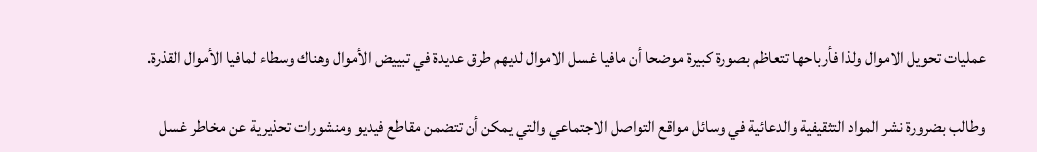عمليات تحويل الاموال ولذا فأرباحها تتعاظم بصورة كبيرة موضحا أن مافيا غسل الاموال لديهم طرق عديدة في تبييض الأموال وهناك وسطاء لمافيا الأموال القذرة.

وطالب بضرورة نشر المواد التثقيفية والدعائية في وسائل مواقع التواصل الاجتماعي والتي يمكن أن تتضمن مقاطع فيديو ومنشورات تحذيرية عن مخاطر غسل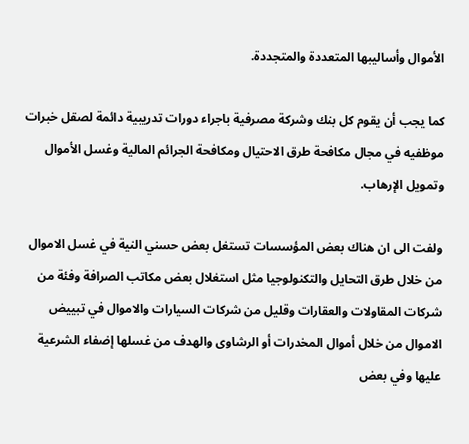الأموال وأساليبها المتعددة والمتجددة.

كما يجب أن يقوم كل بنك وشركة مصرفية باجراء دورات تدريبية دائمة لصقل خبرات موظفيه في مجال مكافحة طرق الاحتيال ومكافحة الجرائم المالية وغسل الأموال وتمويل الإرهاب.

ولفت الى ان هناك بعض المؤسسات تستغل بعض حسني النية في غسل الاموال من خلال طرق التحايل والتكنولوجيا مثل استغلال بعض مكاتب الصرافة وفئة من شركات المقاولات والعقارات وقليل من شركات السيارات والاموال في تبييض الاموال من خلال أموال المخدرات أو الرشاوى والهدف من غسلها إضفاء الشرعية عليها وفي بعض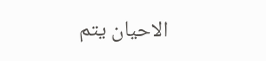الاحيان يتم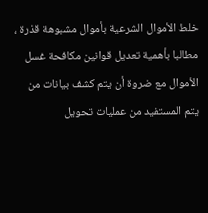خلط الأموال الشرعية بأموال مشبوهة قذرة ، مطالبا بأهمية تعديل قوانين مكافحة غسل الأموال مع ضروة أن يتم كشف بيانات من يتم المستفيد من عمليات تحويل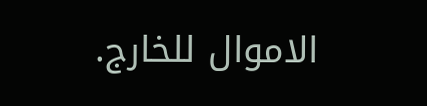الاموال للخارج.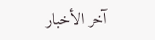آخر الأخبار